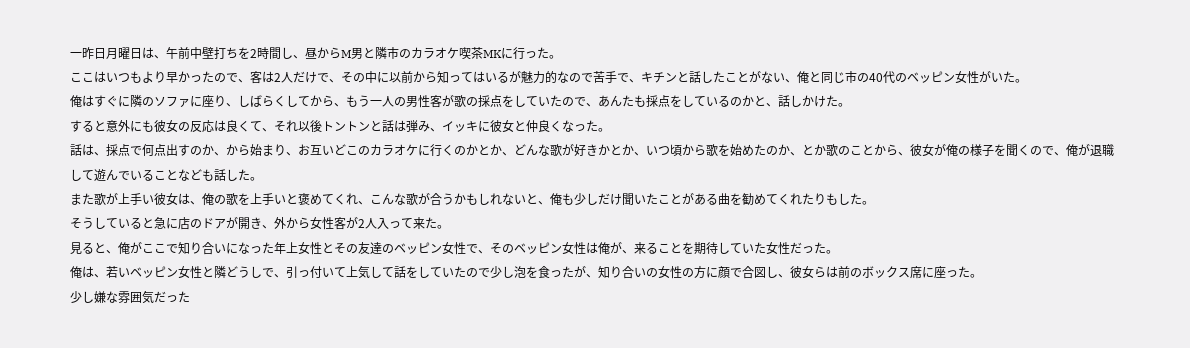一昨日月曜日は、午前中壁打ちを2時間し、昼からM男と隣市のカラオケ喫茶MKに行った。
ここはいつもより早かったので、客は2人だけで、その中に以前から知ってはいるが魅力的なので苦手で、キチンと話したことがない、俺と同じ市の40代のベッピン女性がいた。
俺はすぐに隣のソファに座り、しばらくしてから、もう一人の男性客が歌の採点をしていたので、あんたも採点をしているのかと、話しかけた。
すると意外にも彼女の反応は良くて、それ以後トントンと話は弾み、イッキに彼女と仲良くなった。
話は、採点で何点出すのか、から始まり、お互いどこのカラオケに行くのかとか、どんな歌が好きかとか、いつ頃から歌を始めたのか、とか歌のことから、彼女が俺の様子を聞くので、俺が退職して遊んでいることなども話した。
また歌が上手い彼女は、俺の歌を上手いと褒めてくれ、こんな歌が合うかもしれないと、俺も少しだけ聞いたことがある曲を勧めてくれたりもした。
そうしていると急に店のドアが開き、外から女性客が2人入って来た。
見ると、俺がここで知り合いになった年上女性とその友達のベッピン女性で、そのベッピン女性は俺が、来ることを期待していた女性だった。
俺は、若いベッピン女性と隣どうしで、引っ付いて上気して話をしていたので少し泡を食ったが、知り合いの女性の方に顔で合図し、彼女らは前のボックス席に座った。
少し嫌な雰囲気だった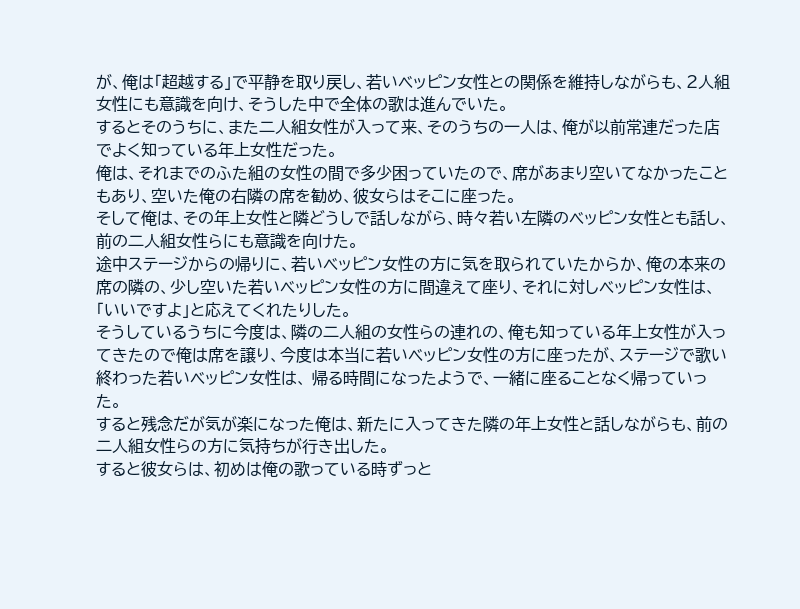が、俺は「超越する」で平静を取り戻し、若いベッピン女性との関係を維持しながらも、2人組女性にも意識を向け、そうした中で全体の歌は進んでいた。
するとそのうちに、また二人組女性が入って来、そのうちの一人は、俺が以前常連だった店でよく知っている年上女性だった。
俺は、それまでのふた組の女性の間で多少困っていたので、席があまり空いてなかったこともあり、空いた俺の右隣の席を勧め、彼女らはそこに座った。
そして俺は、その年上女性と隣どうしで話しながら、時々若い左隣のベッピン女性とも話し、前の二人組女性らにも意識を向けた。
途中ステージからの帰りに、若いベッピン女性の方に気を取られていたからか、俺の本来の席の隣の、少し空いた若いベッピン女性の方に間違えて座り、それに対しベッピン女性は、「いいですよ」と応えてくれたりした。
そうしているうちに今度は、隣の二人組の女性らの連れの、俺も知っている年上女性が入ってきたので俺は席を譲り、今度は本当に若いベッピン女性の方に座ったが、ステージで歌い終わった若いベッピン女性は、 帰る時間になったようで、一緒に座ることなく帰っていった。
すると残念だが気が楽になった俺は、新たに入ってきた隣の年上女性と話しながらも、前の二人組女性らの方に気持ちが行き出した。
すると彼女らは、初めは俺の歌っている時ずっと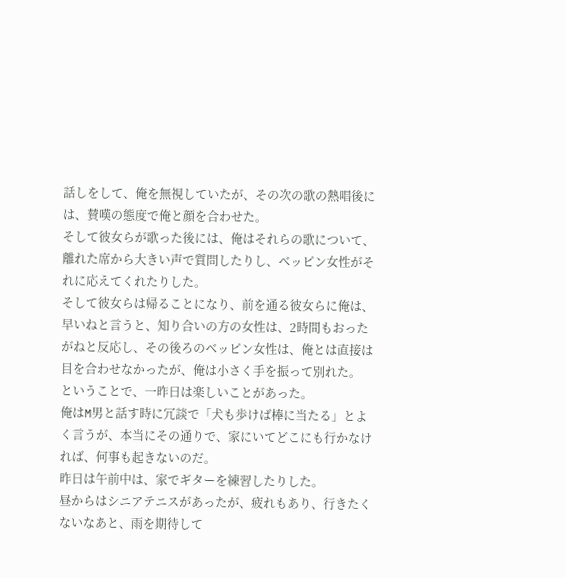話しをして、俺を無視していたが、その次の歌の熱唱後には、賛嘆の態度で俺と顔を合わせた。
そして彼女らが歌った後には、俺はそれらの歌について、離れた席から大きい声で質問したりし、ベッピン女性がそれに応えてくれたりした。
そして彼女らは帰ることになり、前を通る彼女らに俺は、早いねと言うと、知り合いの方の女性は、2時間もおったがねと反応し、その後ろのベッピン女性は、俺とは直接は目を合わせなかったが、俺は小さく手を振って別れた。
ということで、一昨日は楽しいことがあった。
俺はM男と話す時に冗談で「犬も歩けば棒に当たる」とよく言うが、本当にその通りで、家にいてどこにも行かなければ、何事も起きないのだ。
昨日は午前中は、家でギターを練習したりした。
昼からはシニアテニスがあったが、疲れもあり、行きたくないなあと、雨を期待して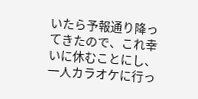いたら予報通り降ってきたので、これ幸いに休むことにし、一人カラオケに行っ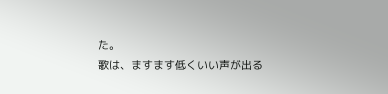た。
歌は、ますます低くいい声が出る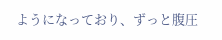ようになっており、ずっと腹圧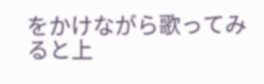をかけながら歌ってみると上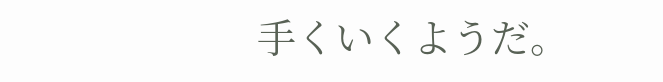手くいくようだ。